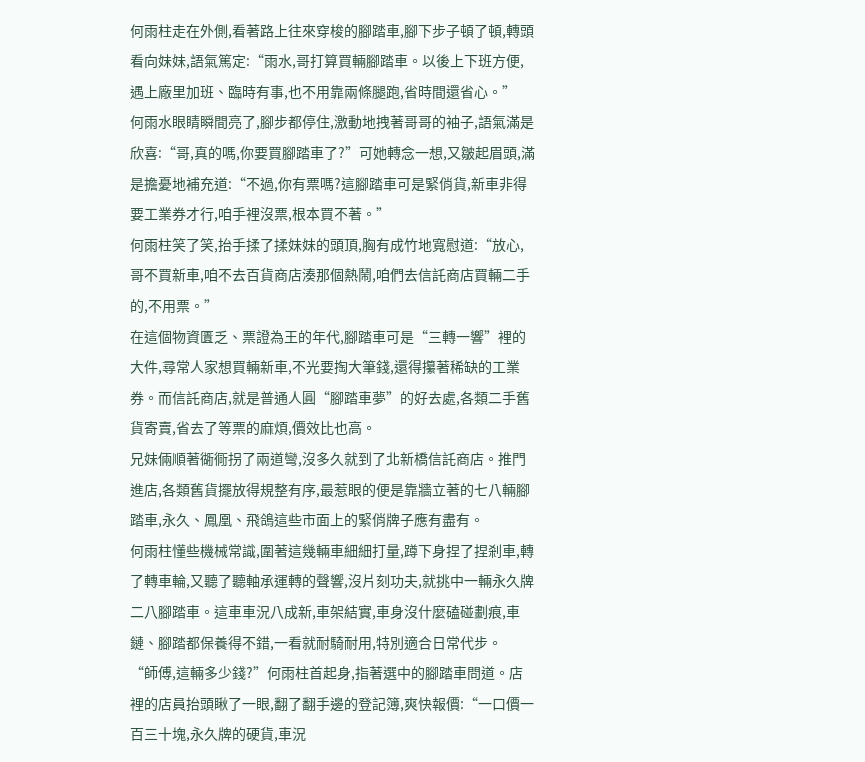何雨柱走在外側,看著路上往來穿梭的腳踏車,腳下步子頓了頓,轉頭看向妹妹,語氣篤定:“雨水,哥打算買輛腳踏車。以後上下班方便,遇上廠里加班、臨時有事,也不用靠兩條腿跑,省時間還省心。”
何雨水眼睛瞬間亮了,腳步都停住,激動地拽著哥哥的袖子,語氣滿是欣喜:“哥,真的嗎,你要買腳踏車了?”可她轉念一想,又皺起眉頭,滿是擔憂地補充道:“不過,你有票嗎?這腳踏車可是緊俏貨,新車非得要工業券才行,咱手裡沒票,根本買不著。”
何雨柱笑了笑,抬手揉了揉妹妹的頭頂,胸有成竹地寬慰道:“放心,哥不買新車,咱不去百貨商店湊那個熱鬧,咱們去信託商店買輛二手的,不用票。”
在這個物資匱乏、票證為王的年代,腳踏車可是“三轉一響”裡的大件,尋常人家想買輛新車,不光要掏大筆錢,還得攥著稀缺的工業券。而信託商店,就是普通人圓“腳踏車夢”的好去處,各類二手舊貨寄賣,省去了等票的麻煩,價效比也高。
兄妹倆順著衚衕拐了兩道彎,沒多久就到了北新橋信託商店。推門進店,各類舊貨擺放得規整有序,最惹眼的便是靠牆立著的七八輛腳踏車,永久、鳳凰、飛鴿這些市面上的緊俏牌子應有盡有。
何雨柱懂些機械常識,圍著這幾輛車細細打量,蹲下身捏了捏剎車,轉了轉車輪,又聽了聽軸承運轉的聲響,沒片刻功夫,就挑中一輛永久牌二八腳踏車。這車車況八成新,車架結實,車身沒什麼磕碰劃痕,車鏈、腳踏都保養得不錯,一看就耐騎耐用,特別適合日常代步。
“師傅,這輛多少錢?”何雨柱首起身,指著選中的腳踏車問道。店裡的店員抬頭瞅了一眼,翻了翻手邊的登記簿,爽快報價:“一口價一百三十塊,永久牌的硬貨,車況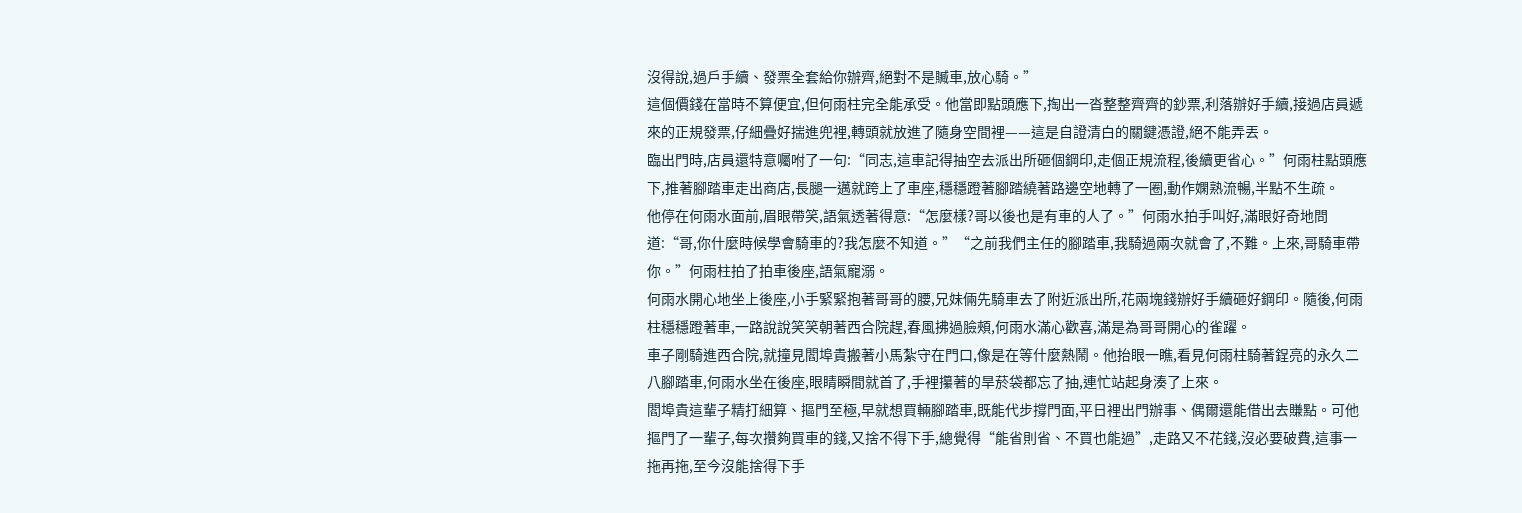沒得說,過戶手續、發票全套給你辦齊,絕對不是贓車,放心騎。”
這個價錢在當時不算便宜,但何雨柱完全能承受。他當即點頭應下,掏出一沓整整齊齊的鈔票,利落辦好手續,接過店員遞來的正規發票,仔細疊好揣進兜裡,轉頭就放進了隨身空間裡——這是自證清白的關鍵憑證,絕不能弄丟。
臨出門時,店員還特意囑咐了一句:“同志,這車記得抽空去派出所砸個鋼印,走個正規流程,後續更省心。”何雨柱點頭應下,推著腳踏車走出商店,長腿一邁就跨上了車座,穩穩蹬著腳踏繞著路邊空地轉了一圈,動作嫻熟流暢,半點不生疏。
他停在何雨水面前,眉眼帶笑,語氣透著得意:“怎麼樣?哥以後也是有車的人了。”何雨水拍手叫好,滿眼好奇地問道:“哥,你什麼時候學會騎車的?我怎麼不知道。”“之前我們主任的腳踏車,我騎過兩次就會了,不難。上來,哥騎車帶你。”何雨柱拍了拍車後座,語氣寵溺。
何雨水開心地坐上後座,小手緊緊抱著哥哥的腰,兄妹倆先騎車去了附近派出所,花兩塊錢辦好手續砸好鋼印。隨後,何雨柱穩穩蹬著車,一路說說笑笑朝著西合院趕,春風拂過臉頰,何雨水滿心歡喜,滿是為哥哥開心的雀躍。
車子剛騎進西合院,就撞見閻埠貴搬著小馬紮守在門口,像是在等什麼熱鬧。他抬眼一瞧,看見何雨柱騎著鋥亮的永久二八腳踏車,何雨水坐在後座,眼睛瞬間就首了,手裡攥著的旱菸袋都忘了抽,連忙站起身湊了上來。
閻埠貴這輩子精打細算、摳門至極,早就想買輛腳踏車,既能代步撐門面,平日裡出門辦事、偶爾還能借出去賺點。可他摳門了一輩子,每次攢夠買車的錢,又捨不得下手,總覺得“能省則省、不買也能過”,走路又不花錢,沒必要破費,這事一拖再拖,至今沒能捨得下手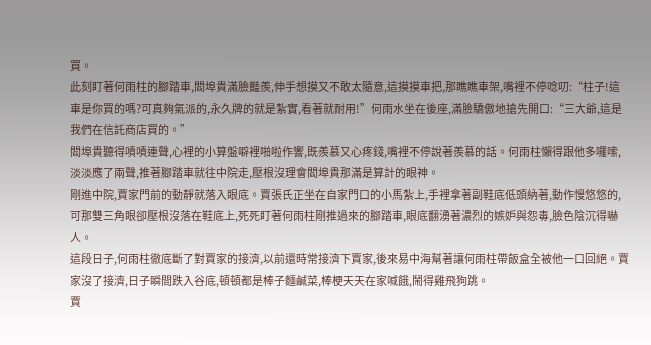買。
此刻盯著何雨柱的腳踏車,閻埠貴滿臉豔羨,伸手想摸又不敢太隨意,這摸摸車把,那瞧瞧車架,嘴裡不停唸叨:“柱子!這車是你買的嗎?可真夠氣派的,永久牌的就是紮實,看著就耐用!”何雨水坐在後座,滿臉驕傲地搶先開口:“三大爺,這是我們在信託商店買的。”
閻埠貴聽得嘖嘖連聲,心裡的小算盤噼裡啪啦作響,既羨慕又心疼錢,嘴裡不停說著羨慕的話。何雨柱懶得跟他多囉嗦,淡淡應了兩聲,推著腳踏車就往中院走,壓根沒理會閻埠貴那滿是算計的眼神。
剛進中院,賈家門前的動靜就落入眼底。賈張氏正坐在自家門口的小馬紮上,手裡拿著副鞋底低頭納著,動作慢悠悠的,可那雙三角眼卻壓根沒落在鞋底上,死死盯著何雨柱剛推過來的腳踏車,眼底翻湧著濃烈的嫉妒與怨毒,臉色陰沉得嚇人。
這段日子,何雨柱徹底斷了對賈家的接濟,以前還時常接濟下賈家,後來易中海幫著讓何雨柱帶飯盒全被他一口回絕。賈家沒了接濟,日子瞬間跌入谷底,頓頓都是棒子麵鹹菜,棒梗天天在家喊餓,鬧得雞飛狗跳。
賈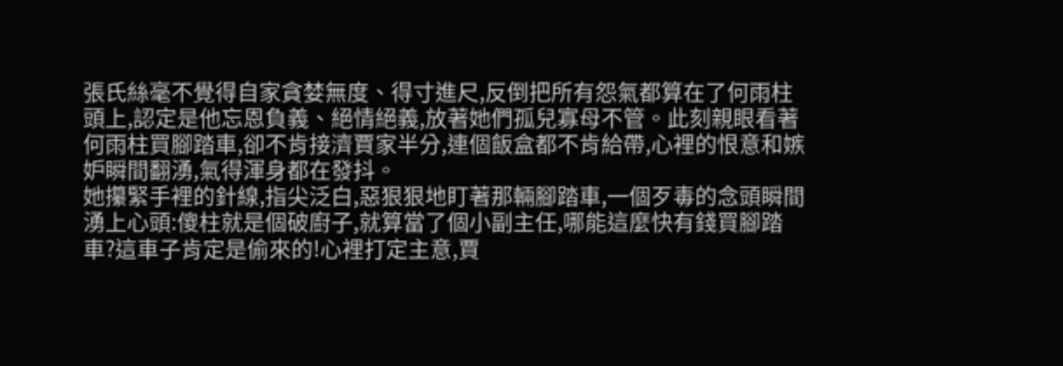張氏絲毫不覺得自家貪婪無度、得寸進尺,反倒把所有怨氣都算在了何雨柱頭上,認定是他忘恩負義、絕情絕義,放著她們孤兒寡母不管。此刻親眼看著何雨柱買腳踏車,卻不肯接濟賈家半分,連個飯盒都不肯給帶,心裡的恨意和嫉妒瞬間翻湧,氣得渾身都在發抖。
她攥緊手裡的針線,指尖泛白,惡狠狠地盯著那輛腳踏車,一個歹毒的念頭瞬間湧上心頭:傻柱就是個破廚子,就算當了個小副主任,哪能這麼快有錢買腳踏車?這車子肯定是偷來的!心裡打定主意,賈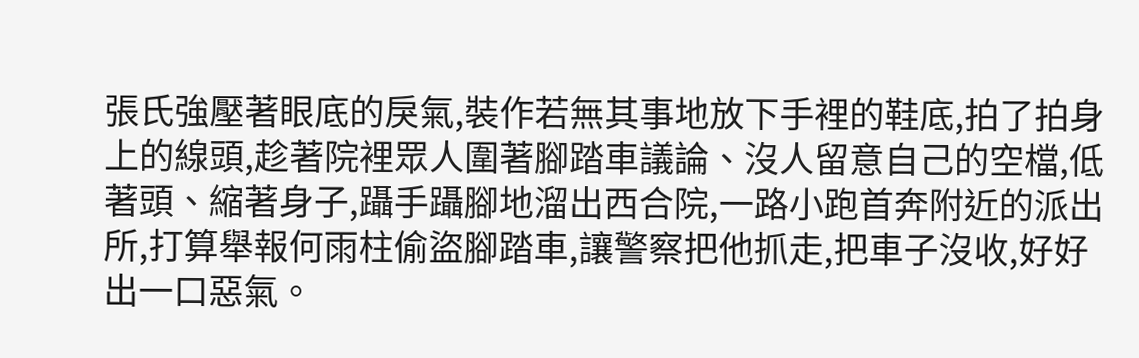張氏強壓著眼底的戾氣,裝作若無其事地放下手裡的鞋底,拍了拍身上的線頭,趁著院裡眾人圍著腳踏車議論、沒人留意自己的空檔,低著頭、縮著身子,躡手躡腳地溜出西合院,一路小跑首奔附近的派出所,打算舉報何雨柱偷盜腳踏車,讓警察把他抓走,把車子沒收,好好出一口惡氣。